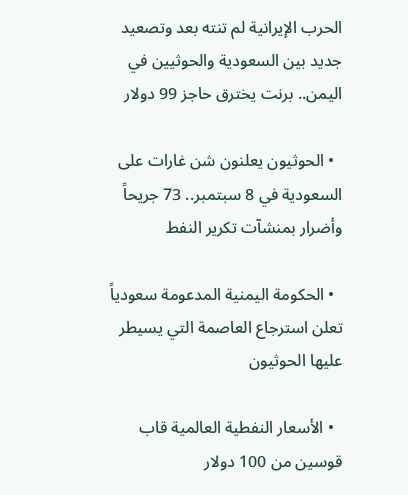الحرب الإيرانية لم تنته بعد وتصعيد جديد بين السعودية والحوثيين في اليمن.. برنت يخترق حاجز 99 دولار

  • الحوثيون يعلنون شن غارات على السعودية في 8 سبتمبر.. 73 جريحاً وأضرار بمنشآت تكرير النفط

  • الحكومة اليمنية المدعومة سعودياً تعلن استرجاع العاصمة التي يسيطر عليها الحوثيون

  • الأسعار النفطية العالمية قاب قوسين من 100 دولار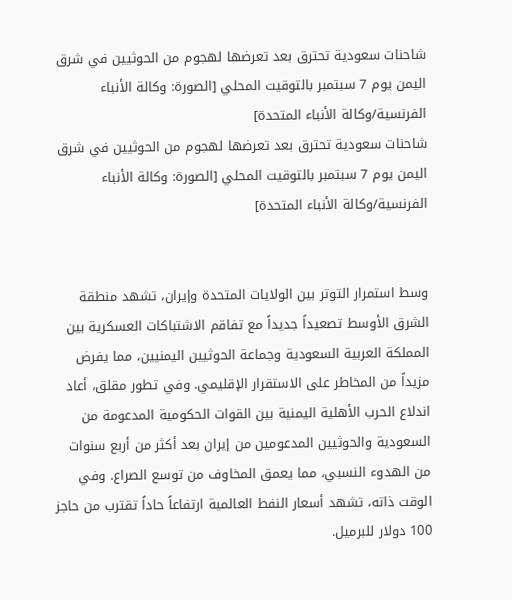شاحنات سعودية تحترق بعد تعرضها لهجوم من الحوثيين في شرق اليمن يوم 7 سبتمبر بالتوقيت المحلي [الصورة: وكالة الأنباء الفرنسية/وكالة الأنباء المتحدة]
شاحنات سعودية تحترق بعد تعرضها لهجوم من الحوثيين في شرق اليمن يوم 7 سبتمبر بالتوقيت المحلي [الصورة: وكالة الأنباء الفرنسية/وكالة الأنباء المتحدة]


وسط استمرار التوتر بين الولايات المتحدة وإيران، تشهد منطقة الشرق الأوسط تصعيداً جديداً مع تفاقم الاشتباكات العسكرية بين المملكة العربية السعودية وجماعة الحوثيين اليمنيين، مما يفرض مزيداً من المخاطر على الاستقرار الإقليمي. وفي تطور مقلق، أعاد اندلاع الحرب الأهلية اليمنية بين القوات الحكومية المدعومة من السعودية والحوثيين المدعومين من إيران بعد أكثر من أربع سنوات من الهدوء النسبي، مما يعمق المخاوف من توسع الصراع. وفي الوقت ذاته، تشهد أسعار النفط العالمية ارتفاعاً حاداً تقترب من حاجز 100 دولار للبرميل.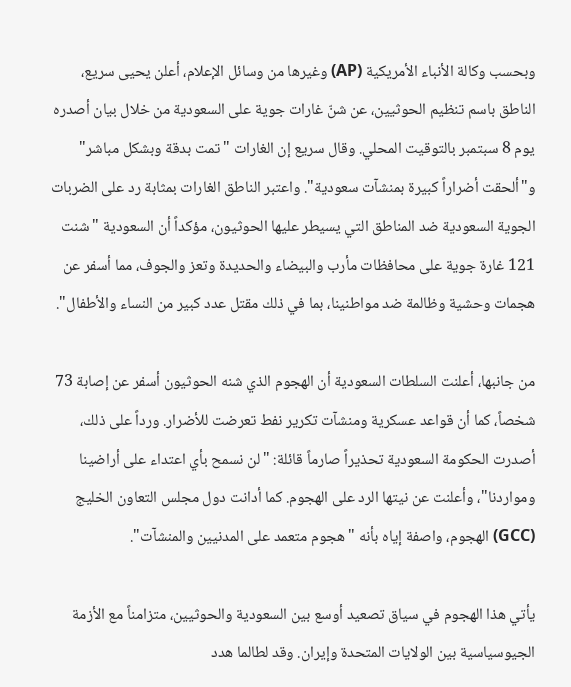وبحسب وكالة الأنباء الأمريكية (AP) وغيرها من وسائل الإعلام، أعلن يحيى سريع، الناطق باسم تنظيم الحوثيين، عن شنّ غارات جوية على السعودية من خلال بيان أصدره يوم 8 سبتمبر بالتوقيت المحلي. وقال سريع إن الغارات "تمت بدقة وبشكل مباشر" و"ألحقت أضراراً كبيرة بمنشآت سعودية". واعتبر الناطق الغارات بمثابة رد على الضربات الجوية السعودية ضد المناطق التي يسيطر عليها الحوثيون، مؤكداً أن السعودية "شنت 121 غارة جوية على محافظات مأرب والبيضاء والحديدة وتعز والجوف، مما أسفر عن هجمات وحشية وظالمة ضد مواطنينا، بما في ذلك مقتل عدد كبير من النساء والأطفال".

من جانبها، أعلنت السلطات السعودية أن الهجوم الذي شنه الحوثيون أسفر عن إصابة 73 شخصاً، كما أن قواعد عسكرية ومنشآت تكرير نفط تعرضت للأضرار. ورداً على ذلك، أصدرت الحكومة السعودية تحذيراً صارماً قائلة: "لن نسمح بأي اعتداء على أراضينا ومواردنا"، وأعلنت عن نيتها الرد على الهجوم. كما أدانت دول مجلس التعاون الخليج (GCC) الهجوم، واصفة إياه بأنه "هجوم متعمد على المدنيين والمنشآت".

يأتي هذا الهجوم في سياق تصعيد أوسع بين السعودية والحوثيين، متزامناً مع الأزمة الجيوسياسية بين الولايات المتحدة وإيران. وقد لطالما هدد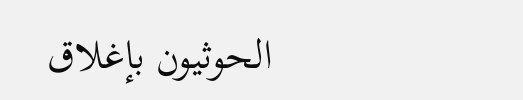الحوثيون بإغلاق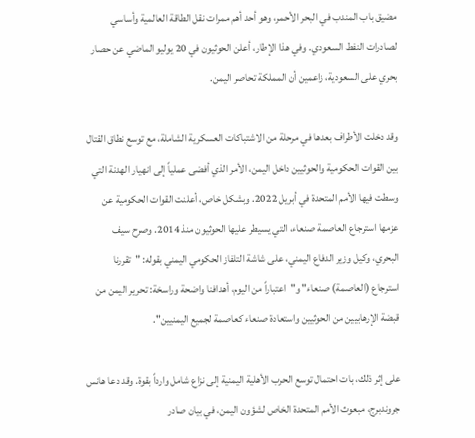مضيق باب المندب في البحر الأحمر، وهو أحد أهم ممرات نقل الطاقة العالمية وأساسي لصادرات النفط السعودي. وفي هذا الإطار، أعلن الحوثيون في 20 يوليو الماضي عن حصار بحري على السعودية، زاعمين أن المملكة تحاصر اليمن.

وقد دخلت الأطراف بعدها في مرحلة من الاشتباكات العسكرية الشاملة، مع توسع نطاق القتال بين القوات الحكومية والحوثيين داخل اليمن، الأمر الذي أفضى عملياً إلى انهيار الهدنة التي وسطت فيها الأمم المتحدة في أبريل 2022. وبشكل خاص، أعلنت القوات الحكومية عن عزمها استرجاع العاصمة صنعاء، التي يسيطر عليها الحوثيون منذ 2014. وصرح سيف البحري، وكيل وزير الدفاع اليمني، على شاشة التلفاز الحكومي اليمني بقوله: "تقررنا استرجاع (العاصمة) صنعاء" و"اعتباراً من اليوم، أهدافنا واضحة وراسخة: تحرير اليمن من قبضة الإرهابيين من الحوثيين واستعادة صنعاء كعاصمة لجميع اليمنيين".

على إثر ذلك، بات احتمال توسع الحرب الأهلية اليمنية إلى نزاع شامل وارداً بقوة. وقد دعا هانس جروندبرج، مبعوث الأمم المتحدة الخاص لشؤون اليمن، في بيان صادر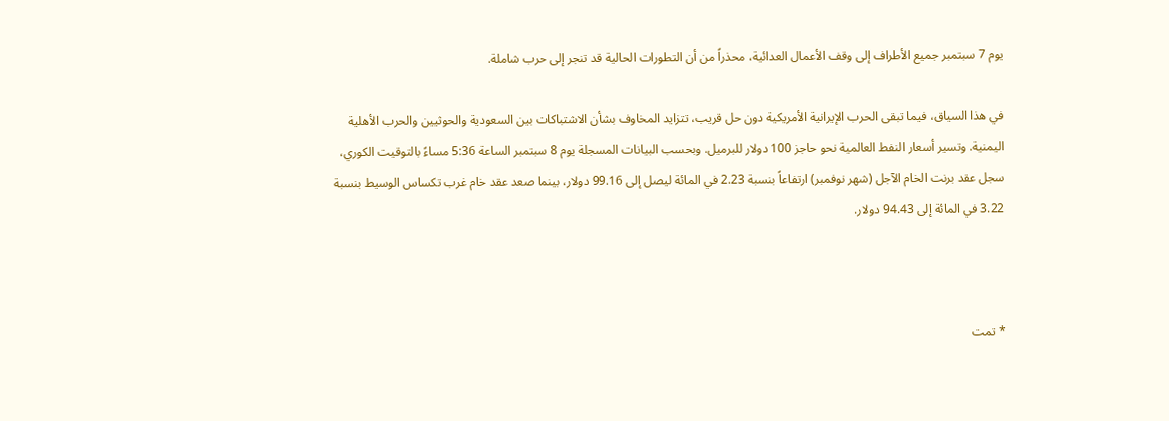يوم 7 سبتمبر جميع الأطراف إلى وقف الأعمال العدائية، محذراً من أن التطورات الحالية قد تنجر إلى حرب شاملة.

في هذا السياق، فيما تبقى الحرب الإيرانية الأمريكية دون حل قريب، تتزايد المخاوف بشأن الاشتباكات بين السعودية والحوثيين والحرب الأهلية اليمنية. وتسير أسعار النفط العالمية نحو حاجز 100 دولار للبرميل. وبحسب البيانات المسجلة يوم 8 سبتمبر الساعة 5:36 مساءً بالتوقيت الكوري، سجل عقد برنت الخام الآجل (شهر نوفمبر) ارتفاعاً بنسبة 2.23 في المائة ليصل إلى 99.16 دولار، بينما صعد عقد خام غرب تكساس الوسيط بنسبة 3.22 في المائة إلى 94.43 دولار.



* تمت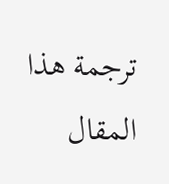ترجمة هذا المقال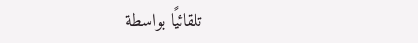تلقائيًا بواسطة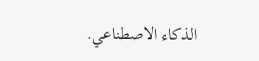الذكاء الاصطناعي.